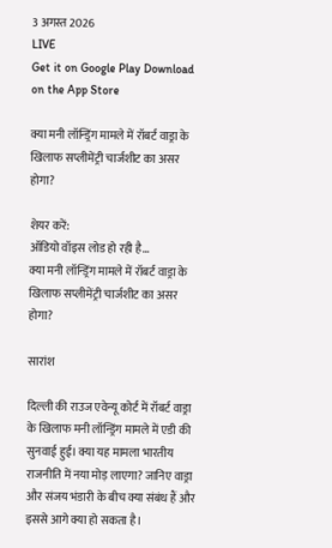3 अगस्त 2026
LIVE
Get it on Google Play Download on the App Store

क्या मनी लॉन्ड्रिंग मामले में रॉबर्ट वाड्रा के खिलाफ सप्लीमेंट्री चार्जशीट का असर होगा?

शेयर करें:
ऑडियो वॉइस लोड हो रही है…
क्या मनी लॉन्ड्रिंग मामले में रॉबर्ट वाड्रा के खिलाफ सप्लीमेंट्री चार्जशीट का असर होगा?

सारांश

दिल्ली की राउज एवेन्यू कोर्ट में रॉबर्ट वाड्रा के खिलाफ मनी लॉन्ड्रिंग मामले में एडी की सुनवाई हुई। क्या यह मामला भारतीय राजनीति में नया मोड़ लाएगा? जानिए वाड्रा और संजय भंडारी के बीच क्या संबंध हैं और इससे आगे क्या हो सकता है।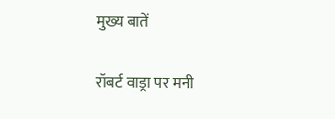मुख्य बातें

रॉबर्ट वाड्रा पर मनी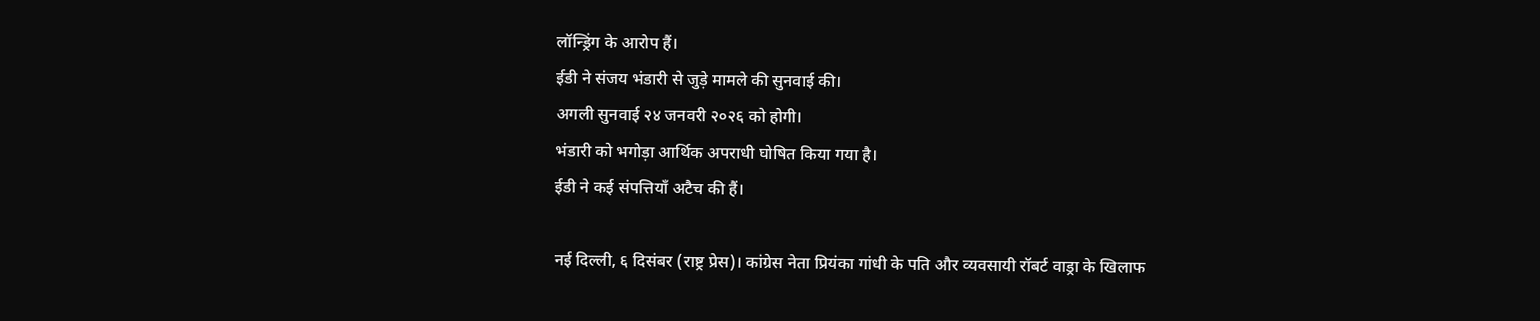लॉन्ड्रिंग के आरोप हैं।
ईडी ने संजय भंडारी से जुड़े मामले की सुनवाई की।
अगली सुनवाई २४ जनवरी २०२६ को होगी।
भंडारी को भगोड़ा आर्थिक अपराधी घोषित किया गया है।
ईडी ने कई संपत्तियाँ अटैच की हैं।

नई दिल्ली, ६ दिसंबर (राष्ट्र प्रेस)। कांग्रेस नेता प्रियंका गांधी के पति और व्यवसायी रॉबर्ट वाड्रा के खिलाफ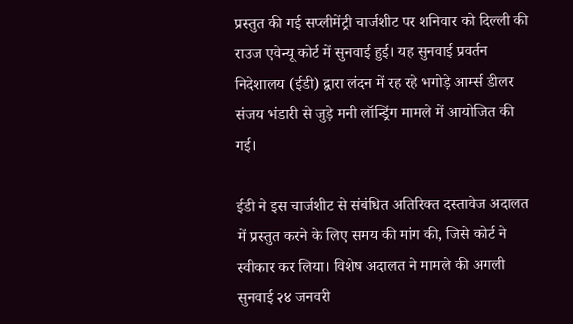प्रस्तुत की गई सप्लीमेंट्री चार्जशीट पर शनिवार को दिल्ली की राउज एवेन्यू कोर्ट में सुनवाई हुई। यह सुनवाई प्रवर्तन निदेशालय (ईडी) द्वारा लंदन में रह रहे भगोड़े आर्म्स डीलर संजय भंडारी से जुड़े मनी लॉन्ड्रिंग मामले में आयोजित की गई।

ईडी ने इस चार्जशीट से संबंधित अतिरिक्त दस्तावेज अदालत में प्रस्तुत करने के लिए समय की मांग की, जिसे कोर्ट ने स्वीकार कर लिया। विशेष अदालत ने मामले की अगली सुनवाई २४ जनवरी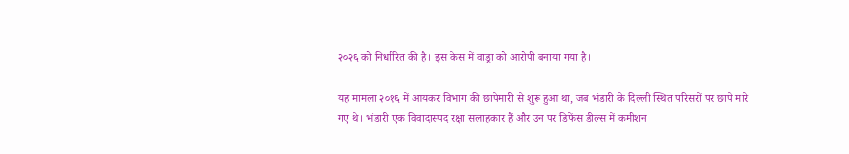२०२६ को निर्धारित की है। इस केस में वाड्रा को आरोपी बनाया गया है।

यह मामला २०१६ में आयकर विभाग की छापेमारी से शुरू हुआ था, जब भंडारी के दिल्ली स्थित परिसरों पर छापे मारे गए थे। भंडारी एक विवादास्पद रक्षा सलाहकार हैं और उन पर डिफेंस डील्स में कमीशन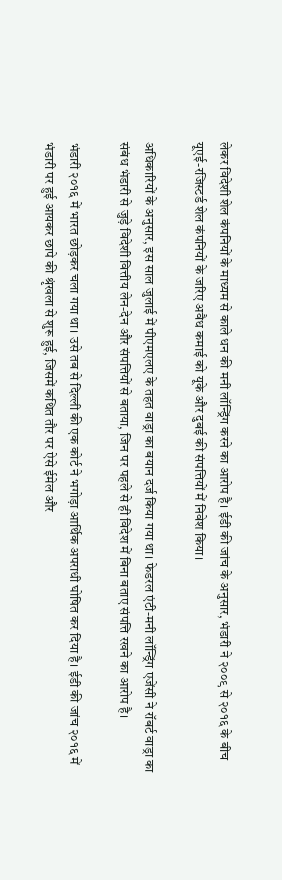लेकर विदेशी शेल कंपनियों के माध्यम से काले धन की मनी लॉन्ड्रिंग करने का आरोप है। ईडी की जांच के अनुसार, भंडारी ने २००९ से २०१६ के बीच यूएई-रजिस्टर्ड शेल कंपनियों के जरिए अवैध कमाई को यूके और दुबई की संपत्तियों में निवेश किया।

अधिकारियों के अनुसार, इस साल जुलाई में पीएमएलए के तहत वाड्रा का बयान दर्ज किया गया था। फेडरल एंटी-मनी लॉन्ड्रिंग एजेंसी ने रॉबर्ट वाड्रा का संबंध भंडारी से जुड़े विदेशी वित्तीय लेन-देन और संपत्तियों से बताया, जिन पर पहले से ही विदेश में बिना बताए संपत्ति रखने का आरोप है।

भंडारी २०१६ में भारत छोड़कर चला गया था। उसे तब से दिल्ली की एक कोर्ट ने भगोड़ा आर्थिक अपराधी घोषित कर दिया है। ईडी की जांच २०१६ में भंडारी पर हुई आयकर छापे की श्रृंखला से शुरू हुई, जिसमें कथित तौर पर ऐसे ईमेल और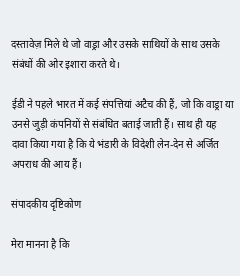दस्तावेज़ मिले थे जो वाड्रा और उसके साथियों के साथ उसके संबंधों की ओर इशारा करते थे।

ईडी ने पहले भारत में कई संपत्तियां अटैच की हैं, जो कि वाड्रा या उनसे जुड़ी कंपनियों से संबंधित बताई जाती हैं। साथ ही यह दावा किया गया है कि ये भंडारी के विदेशी लेन-देन से अर्जित अपराध की आय हैं।

संपादकीय दृष्टिकोण

मेरा मानना है कि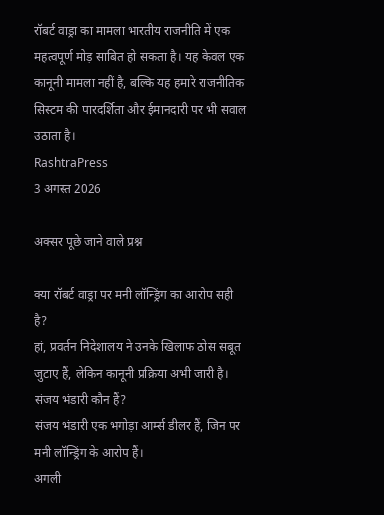रॉबर्ट वाड्रा का मामला भारतीय राजनीति में एक महत्वपूर्ण मोड़ साबित हो सकता है। यह केवल एक कानूनी मामला नहीं है, बल्कि यह हमारे राजनीतिक सिस्टम की पारदर्शिता और ईमानदारी पर भी सवाल उठाता है।
RashtraPress
3 अगस्त 2026

अक्सर पूछे जाने वाले प्रश्न

क्या रॉबर्ट वाड्रा पर मनी लॉन्ड्रिंग का आरोप सही है?
हां, प्रवर्तन निदेशालय ने उनके खिलाफ ठोस सबूत जुटाए हैं, लेकिन कानूनी प्रक्रिया अभी जारी है।
संजय भंडारी कौन हैं?
संजय भंडारी एक भगोड़ा आर्म्स डीलर हैं, जिन पर मनी लॉन्ड्रिंग के आरोप हैं।
अगली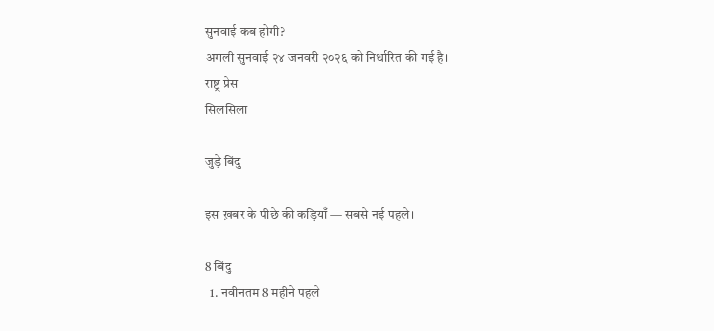सुनवाई कब होगी?
अगली सुनवाई २४ जनवरी २०२६ को निर्धारित की गई है।
राष्ट्र प्रेस
सिलसिला

जुड़े बिंदु

इस ख़बर के पीछे की कड़ियाँ — सबसे नई पहले।

8 बिंदु
  1. नवीनतम 8 महीने पहले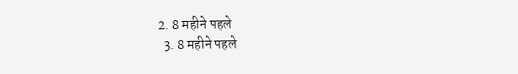2. 8 महीने पहले
  3. 8 महीने पहले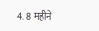4. 8 महीने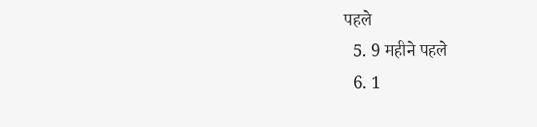पहले
  5. 9 महीने पहले
  6. 1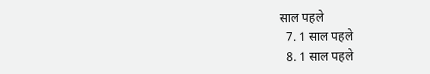साल पहले
  7. 1 साल पहले
  8. 1 साल पहले